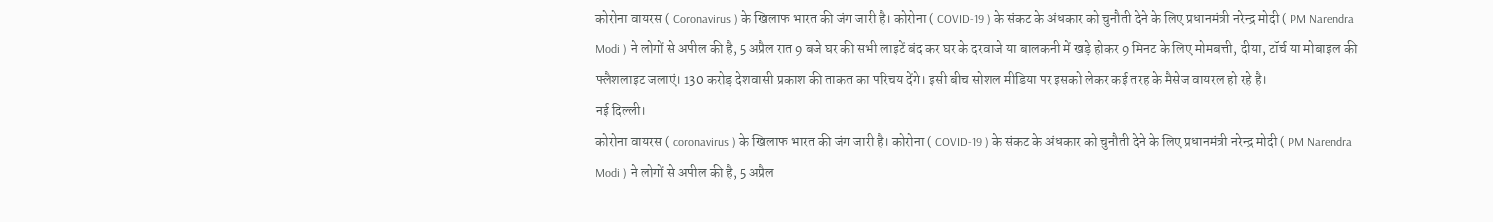कोरोना वायरस ( Coronavirus ) के खिलाफ भारत की जंग जारी है। कोरोना ( COVID-19 ) के संकट के अंधकार को चुनौती देने के लिए प्रधानमंत्री नरेन्द्र मोदी ( PM Narendra Modi ) ने लोगों से अपील की है, 5 अप्रैल रात 9 बजे घर की सभी लाइटें बंद कर घर के दरवाजे या बालकनी में खड़े होकर 9 मिनट के लिए मोमबत्ती, दीया, टॉर्च या मोबाइल की फ्लैशलाइट जलाएं। 130 करोड़ देशवासी प्रकाश की ताकत का परिचय देंगे। इसी बीच सोशल मीडिया पर इसको लेकर कई तरह के मैसेज वायरल हो रहे है।
नई दिल्ली।
कोरोना वायरस ( coronavirus ) के खिलाफ भारत की जंग जारी है। कोरोना ( COVID-19 ) के संकट के अंधकार को चुनौती देने के लिए प्रधानमंत्री नरेन्द्र मोदी ( PM Narendra Modi ) ने लोगों से अपील की है, 5 अप्रैल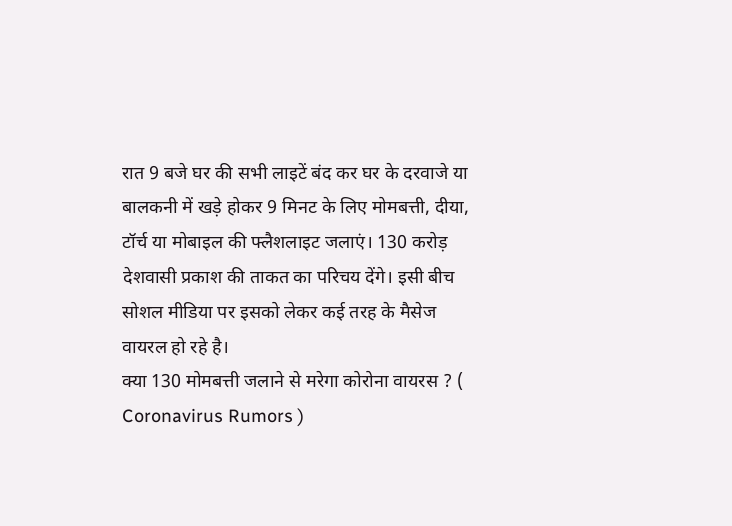रात 9 बजे घर की सभी लाइटें बंद कर घर के दरवाजे या बालकनी में खड़े होकर 9 मिनट के लिए मोमबत्ती, दीया, टॉर्च या मोबाइल की फ्लैशलाइट जलाएं। 130 करोड़ देशवासी प्रकाश की ताकत का परिचय देंगे। इसी बीच सोशल मीडिया पर इसको लेकर कई तरह के मैसेज वायरल हो रहे है।
क्या 130 मोमबत्ती जलाने से मरेगा कोरोना वायरस ? ( Coronavirus Rumors )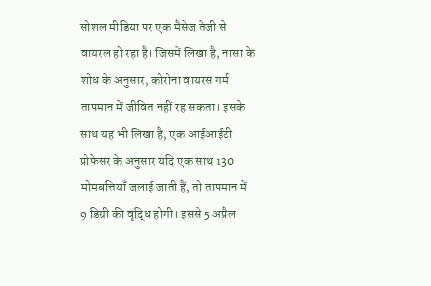सोशल मीडिया पर एक मैसेज तेजी से वायरल हो रहा है। जिसमें लिखा है, नासा के शोध के अनुसार, कोरोना वायरस गर्म तापमान में जीवित नहीं रह सकता। इसके साथ यह भी लिखा है, एक आईआईटी प्रोफेसर के अनुसार यदि एक साथ 130 मोमबत्तियाँ जलाई जाती हैं, तो तापमान में 9 डिग्री की वृद्धि होगी। इससे 5 अप्रैल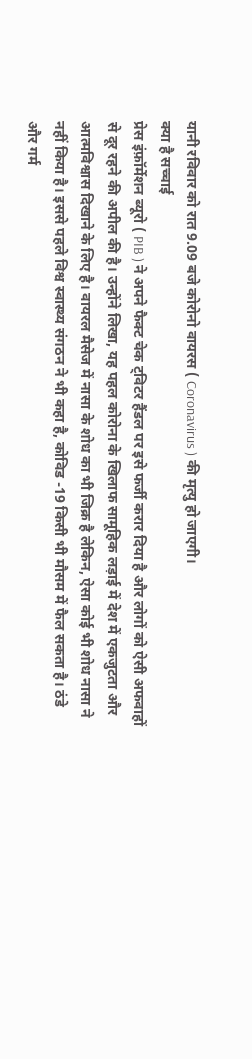यानी रविवार को रात 9.09 बजे कोरोनो वायरस ( Coronavirus ) की मृत्यु हो जाएगी।
क्या है सच्चाई
प्रेस इंफ़ॉर्मेशन ब्यूरो ( PIB ) ने अपने फैक्ट चेक ट्विटर हैंडल पर इसे फर्जी करार दिया है और लोगों को ऐसी अफवाहों से दूर रहने की अपील की है। उन्होंने लिखा, यह पहल कोरोना के खिलाफ सामूहिक लड़ाई में देश में एकजुटता और आत्मविश्वास दिखाने के लिए है। वायरल मैसेज में नासा के शोध का भी जिक्र है लेकिन, ऐसा कोई भी शोध नासा ने नहीं किया है। इससे पहले विश्व स्वास्थ्य संगठन ने भी कहा है, कोविड -19 किसी भी मौसम में फैल सकता है। ठंडे और गर्म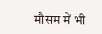मौसम में भी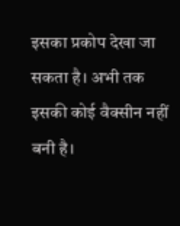इसका प्रकोप देखा जा सकता है। अभी तक इसकी कोई वैक्सीन नहीं बनी है।